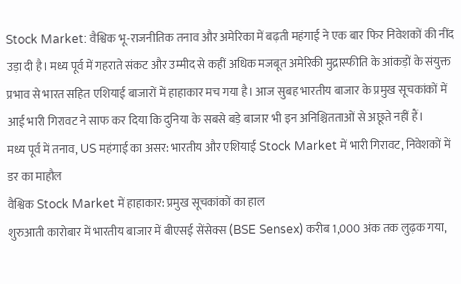Stock Market: वैश्विक भू-राजनीतिक तनाव और अमेरिका में बढ़ती महंगाई ने एक बार फिर निवेशकों की नींद उड़ा दी है। मध्य पूर्व में गहराते संकट और उम्मीद से कहीं अधिक मजबूत अमेरिकी मुद्रास्फीति के आंकड़ों के संयुक्त प्रभाव से भारत सहित एशियाई बाजारों में हाहाकार मच गया है। आज सुबह भारतीय बाजार के प्रमुख सूचकांकों में आई भारी गिरावट ने साफ कर दिया कि दुनिया के सबसे बड़े बाजार भी इन अनिश्चितताओं से अछूते नहीं हैं।
मध्य पूर्व में तनाव, US महंगाई का असर: भारतीय और एशियाई Stock Market में भारी गिरावट, निवेशकों में डर का माहौल
वैश्विक Stock Market में हाहाकार: प्रमुख सूचकांकों का हाल
शुरुआती कारोबार में भारतीय बाजार में बीएसई सेंसेक्स (BSE Sensex) करीब 1,000 अंक तक लुढ़क गया,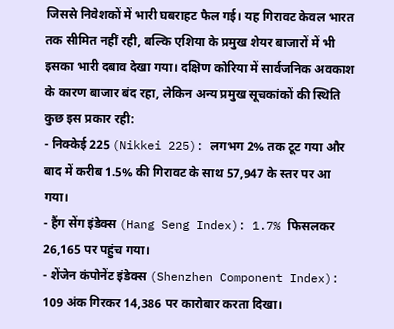जिससे निवेशकों में भारी घबराहट फैल गई। यह गिरावट केवल भारत तक सीमित नहीं रही, बल्कि एशिया के प्रमुख शेयर बाजारों में भी इसका भारी दबाव देखा गया। दक्षिण कोरिया में सार्वजनिक अवकाश के कारण बाजार बंद रहा, लेकिन अन्य प्रमुख सूचकांकों की स्थिति कुछ इस प्रकार रही:
- निक्केई 225 (Nikkei 225): लगभग 2% तक टूट गया और बाद में करीब 1.5% की गिरावट के साथ 57,947 के स्तर पर आ गया।
- हैंग सेंग इंडेक्स (Hang Seng Index): 1.7% फिसलकर 26,165 पर पहुंच गया।
- शेंजेन कंपोनेंट इंडेक्स (Shenzhen Component Index): 109 अंक गिरकर 14,386 पर कारोबार करता दिखा।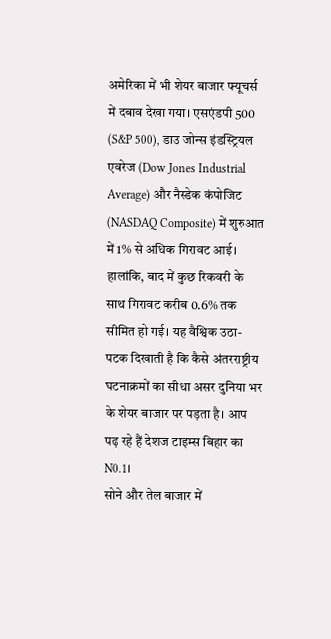अमेरिका में भी शेयर बाजार फ्यूचर्स में दबाव देखा गया। एसएंडपी 500 (S&P 500), डाउ जोन्स इंडस्ट्रियल एवरेज (Dow Jones Industrial Average) और नैस्डेक कंपोजिट (NASDAQ Composite) में शुरुआत में 1% से अधिक गिरावट आई। हालांकि, बाद में कुछ रिकवरी के साथ गिरावट करीब 0.6% तक सीमित हो गई। यह वैश्विक उठा-पटक दिखाती है कि कैसे अंतरराष्ट्रीय घटनाक्रमों का सीधा असर दुनिया भर के शेयर बाजार पर पड़ता है। आप पढ़ रहे हैं देशज टाइम्स बिहार का N0.1।
सोने और तेल बाजार में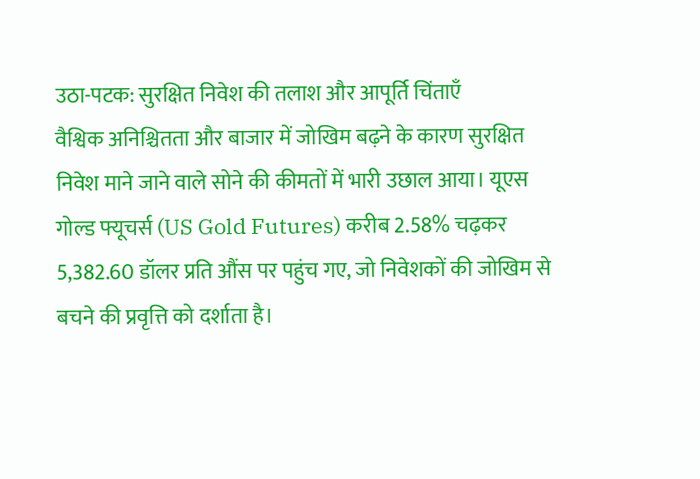उठा-पटक: सुरक्षित निवेश की तलाश और आपूर्ति चिंताएँ
वैश्विक अनिश्चितता और बाजार में जोखिम बढ़ने के कारण सुरक्षित निवेश माने जाने वाले सोने की कीमतों में भारी उछाल आया। यूएस गोल्ड फ्यूचर्स (US Gold Futures) करीब 2.58% चढ़कर 5,382.60 डॉलर प्रति औंस पर पहुंच गए, जो निवेशकों की जोखिम से बचने की प्रवृत्ति को दर्शाता है।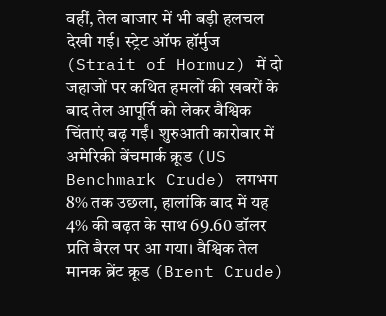वहीं, तेल बाजार में भी बड़ी हलचल देखी गई। स्ट्रेट ऑफ हॉर्मुज (Strait of Hormuz) में दो जहाजों पर कथित हमलों की खबरों के बाद तेल आपूर्ति को लेकर वैश्विक चिंताएं बढ़ गईं। शुरुआती कारोबार में अमेरिकी बेंचमार्क क्रूड (US Benchmark Crude) लगभग 8% तक उछला, हालांकि बाद में यह 4% की बढ़त के साथ 69.60 डॉलर प्रति बैरल पर आ गया। वैश्विक तेल मानक ब्रेंट क्रूड (Brent Crude)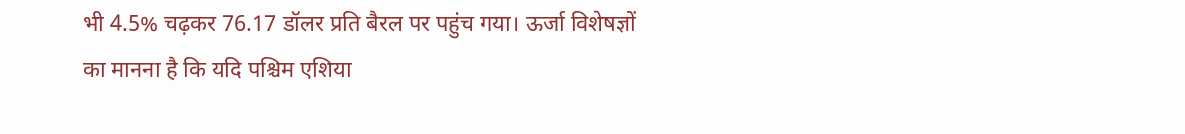भी 4.5% चढ़कर 76.17 डॉलर प्रति बैरल पर पहुंच गया। ऊर्जा विशेषज्ञों का मानना है कि यदि पश्चिम एशिया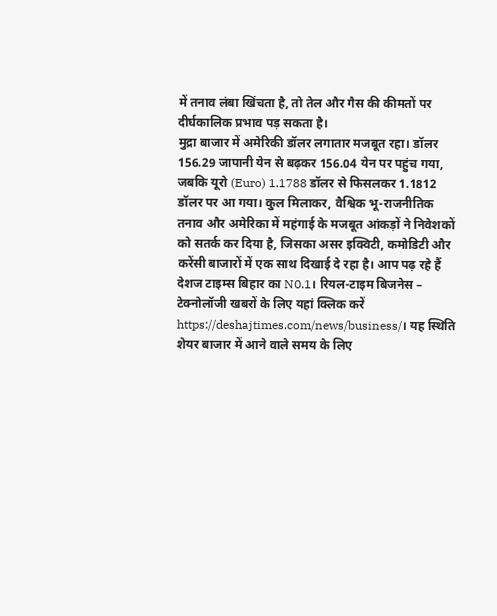में तनाव लंबा खिंचता है, तो तेल और गैस की कीमतों पर दीर्घकालिक प्रभाव पड़ सकता है।
मुद्रा बाजार में अमेरिकी डॉलर लगातार मजबूत रहा। डॉलर 156.29 जापानी येन से बढ़कर 156.04 येन पर पहुंच गया, जबकि यूरो (Euro) 1.1788 डॉलर से फिसलकर 1.1812 डॉलर पर आ गया। कुल मिलाकर, वैश्विक भू-राजनीतिक तनाव और अमेरिका में महंगाई के मजबूत आंकड़ों ने निवेशकों को सतर्क कर दिया है, जिसका असर इक्विटी, कमोडिटी और करेंसी बाजारों में एक साथ दिखाई दे रहा है। आप पढ़ रहे हैं देशज टाइम्स बिहार का N0.1। रियल-टाइम बिजनेस – टेक्नोलॉजी खबरों के लिए यहां क्लिक करें https://deshajtimes.com/news/business/। यह स्थिति शेयर बाजार में आने वाले समय के लिए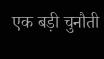एक बड़ी चुनौती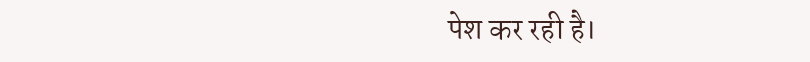पेश कर रही है।